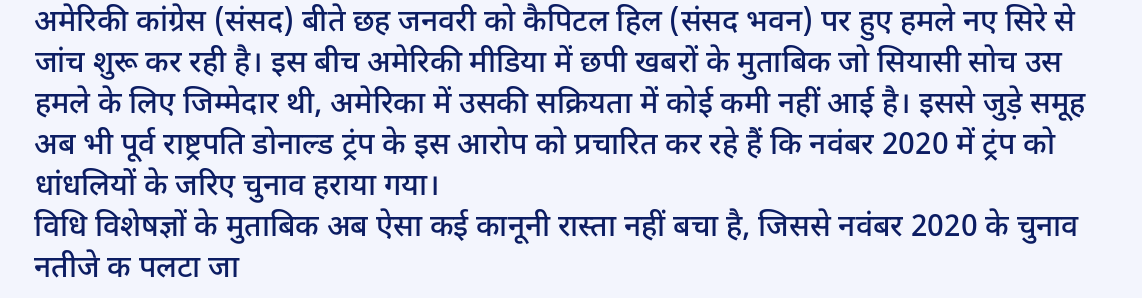अमेरिकी कांग्रेस (संसद) बीते छह जनवरी को कैपिटल हिल (संसद भवन) पर हुए हमले नए सिरे से जांच शुरू कर रही है। इस बीच अमेरिकी मीडिया में छपी खबरों के मुताबिक जो सियासी सोच उस हमले के लिए जिम्मेदार थी, अमेरिका में उसकी सक्रियता में कोई कमी नहीं आई है। इससे जुड़े समूह अब भी पूर्व राष्ट्रपति डोनाल्ड ट्रंप के इस आरोप को प्रचारित कर रहे हैं कि नवंबर 2020 में ट्रंप को धांधलियों के जरिए चुनाव हराया गया।
विधि विशेषज्ञों के मुताबिक अब ऐसा कई कानूनी रास्ता नहीं बचा है, जिससे नवंबर 2020 के चुनाव नतीजे क पलटा जा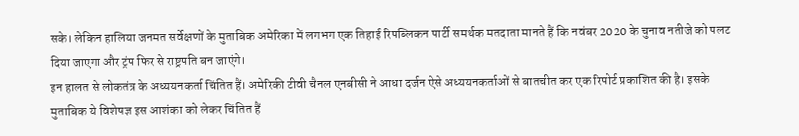सके। लेकिन हालिया जनमत सर्वेक्षणों के मुताबिक अमेरिका में लगभग एक तिहाई रिपब्लिकन पार्टी समर्थक मतदाता मानते हैं कि नवंबर 2020 के चुनाव नतीजे को पलट दिया जाएगा और ट्रंप फिर से राष्ट्रपति बन जाएंगे।
इन हालत से लोकतंत्र के अध्ययनकर्ता चिंतित हैं। अमेरिकी टीवी चैनल एनबीसी ने आधा दर्जन ऐसे अध्ययनकर्ताओं से बातचीत कर एक रिपोर्ट प्रकाशित की है। इसके मुताबिक ये विशेषज्ञ इस आशंका को लेकर चिंतित हैं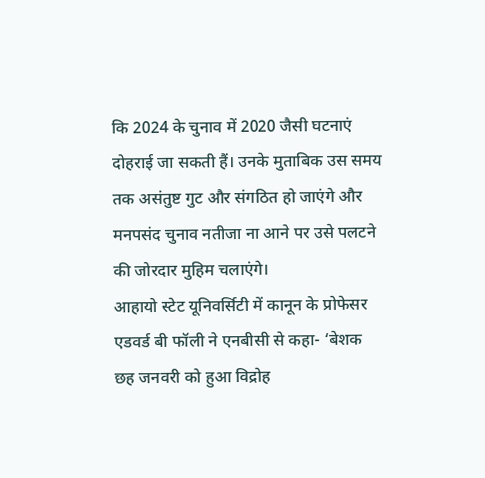कि 2024 के चुनाव में 2020 जैसी घटनाएं दोहराई जा सकती हैं। उनके मुताबिक उस समय तक असंतुष्ट गुट और संगठित हो जाएंगे और मनपसंद चुनाव नतीजा ना आने पर उसे पलटने की जोरदार मुहिम चलाएंगे।
आहायो स्टेट यूनिवर्सिटी में कानून के प्रोफेसर एडवर्ड बी फॉली ने एनबीसी से कहा- ‘बेशक छह जनवरी को हुआ विद्रोह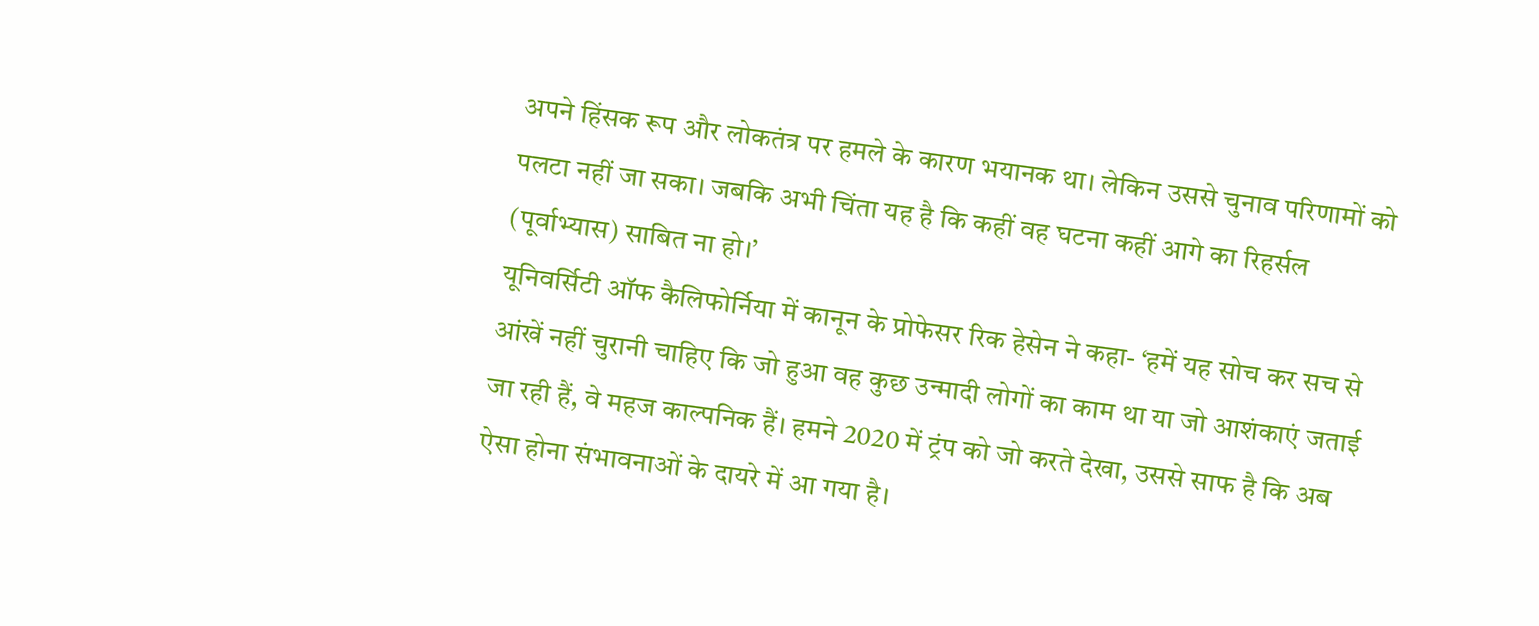अपने हिंसक रूप और लोकतंत्र पर हमले के कारण भयानक था। लेकिन उससे चुनाव परिणामों को पलटा नहीं जा सका। जबकि अभी चिंता यह है कि कहीं वह घटना कहीं आगे का रिहर्सल (पूर्वाभ्यास) साबित ना हो।’
यूनिवर्सिटी ऑफ कैलिफोर्निया में कानून के प्रोफेसर रिक हेसेन ने कहा- ‘हमें यह सोच कर सच से आंखें नहीं चुरानी चाहिए कि जो हुआ वह कुछ उन्मादी लोगों का काम था या जो आशंकाएं जताई जा रही हैं, वे महज काल्पनिक हैं। हमने 2020 में ट्रंप को जो करते देखा, उससे साफ है कि अब ऐसा होना संभावनाओं के दायरे में आ गया है।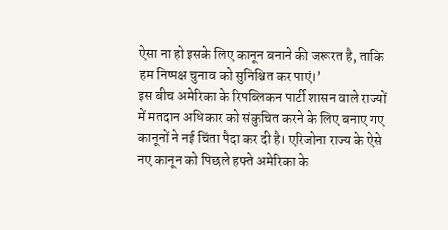ऐसा ना हो इसके लिए कानून बनाने की जरूरत है, ताकि हम निष्पक्ष चुनाव को सुनिश्चित कर पाएं।’
इस बीच अमेरिका के रिपब्लिकन पार्टी शासन वाले राज्यों में मतदान अधिकार को संकुचित करने के लिए बनाए गए कानूनों ने नई चिंता पैदा कर दी है। एरिजोना राज्य के ऐसे नए कानून को पिछले हफ्ते अमेरिका के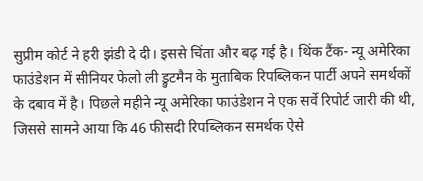सुप्रीम कोर्ट ने हरी झंडी दे दी। इससे चिंता और बढ़ गई है। थिंक टैंक- न्यू अमेरिका फाउंडेशन में सीनियर फेलो ली ड्रुटमैन के मुताबिक रिपब्लिकन पार्टी अपने समर्थकों के दबाव में है। पिछले महीने न्यू अमेरिका फाउंडेशन ने एक सर्वे रिपोर्ट जारी की थी, जिससे सामने आया कि 46 फीसदी रिपब्लिकन समर्थक ऐसे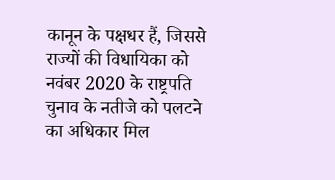कानून के पक्षधर हैं, जिससे राज्यों की विधायिका को नवंबर 2020 के राष्ट्रपति चुनाव के नतीजे को पलटने का अधिकार मिल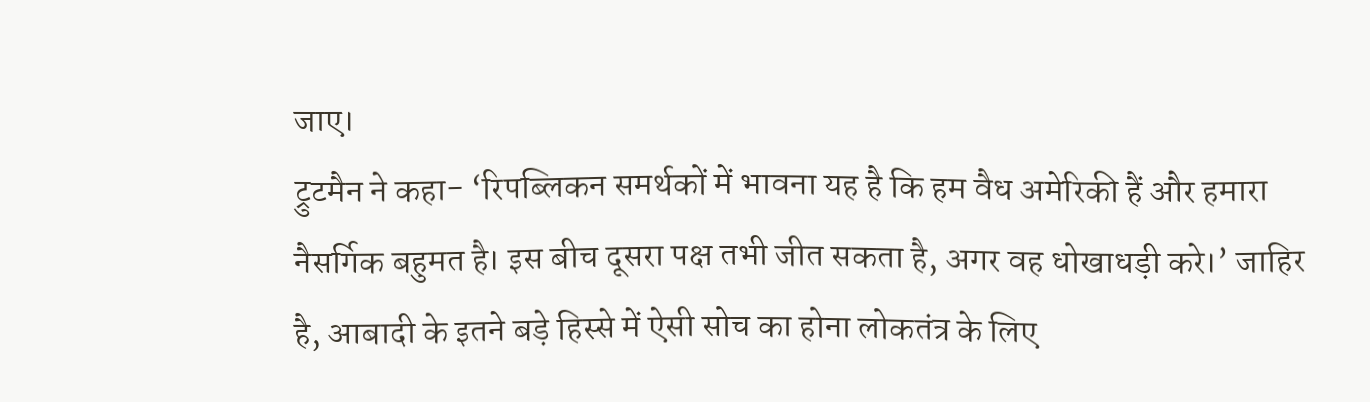जाए।
ट्रुटमैन ने कहा- ‘रिपब्लिकन समर्थकों में भावना यह है कि हम वैध अमेरिकी हैं और हमारा नैसर्गिक बहुमत है। इस बीच दूसरा पक्ष तभी जीत सकता है, अगर वह धोखाधड़ी करे।’ जाहिर है, आबादी के इतने बड़े हिस्से में ऐसी सोच का होना लोकतंत्र के लिए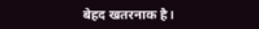बेहद खतरनाक है।